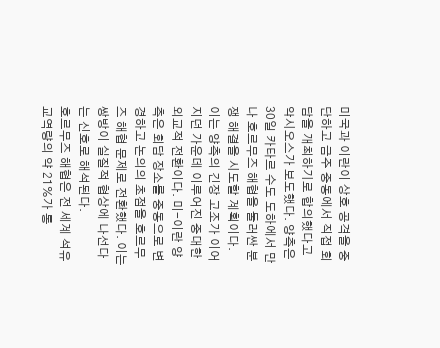미국과 이란이 상호 공격을 중단하고 금주 중동에서 직접 회담을 개최하기로 합의했다고 악시오스가 보도했다. 양측은 30일 카타르 수도 도하에서 만나 호르무즈 해협을 둘러싼 분쟁 해결을 시도할 계획이다.
이는 양측의 긴장 고조가 이어지던 가운데 이루어진 중대한 외교적 전환이다. 미-이란 양측은 회담 장소를 중동으로 변경하고 논의의 초점을 호르무즈 해협 문제로 전환했다. 이는 쌍방이 실질적 협상에 나선다는 신호로 해석된다.
호르무즈 해협은 전 세계 석유 교역량의 약 21%가 통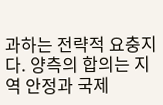과하는 전략적 요충지다. 양측의 합의는 지역 안정과 국제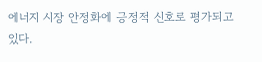에너지 시장 안정화에 긍정적 신호로 평가되고 있다.